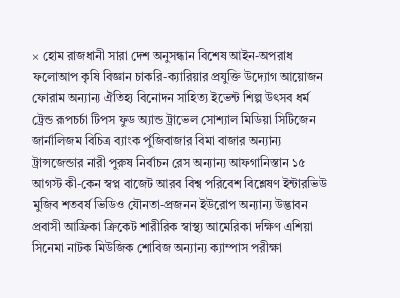× হোম রাজধানী সারা দেশ অনুসন্ধান বিশেষ আইন-অপরাধ ফলোআপ কৃষি বিজ্ঞান চাকরি-ক্যারিয়ার প্রযুক্তি উদ্যোগ আয়োজন ফোরাম অন্যান্য ঐতিহ্য বিনোদন সাহিত্য ইভেন্ট শিল্প উৎসব ধর্ম ট্রেন্ড রূপচর্চা টিপস ফুড অ্যান্ড ট্রাভেল সোশ্যাল মিডিয়া সিটিজেন জার্নালিজম বিচিত্র ব্যাংক পুঁজিবাজার বিমা বাজার অন্যান্য ট্রান্সজেন্ডার নারী পুরুষ নির্বাচন রেস অন্যান্য আফগানিস্তান ১৫ আগস্ট কী-কেন স্বপ্ন বাজেট আরব বিশ্ব পরিবেশ বিশ্লেষণ ইন্টারভিউ মুজিব শতবর্ষ ভিডিও যৌনতা-প্রজনন ইউরোপ অন্যান্য উদ্ভাবন প্রবাসী আফ্রিকা ক্রিকেট শারীরিক স্বাস্থ্য আমেরিকা দক্ষিণ এশিয়া সিনেমা নাটক মিউজিক শোবিজ অন্যান্য ক্যাম্পাস পরীক্ষা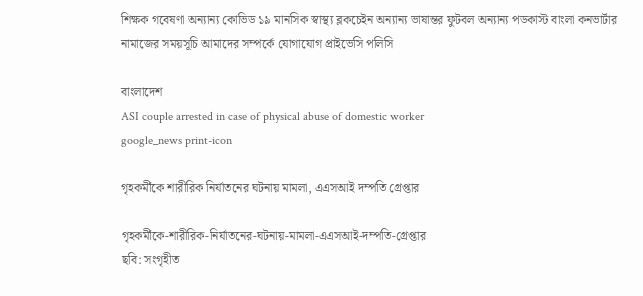শিক্ষক গবেষণা অন্যান্য কোভিড ১৯ মানসিক স্বাস্থ্য ব্লকচেইন অন্যান্য ভাষান্তর ফুটবল অন্যান্য পডকাস্ট বাংলা কনভার্টার নামাজের সময়সূচি আমাদের সম্পর্কে যোগাযোগ প্রাইভেসি পলিসি

বাংলাদেশ
ASI couple arrested in case of physical abuse of domestic worker
google_news print-icon

গৃহকর্মীকে শারীরিক নির্যাতনের ঘটনায় মামলা, এএসআই দম্পতি গ্রেপ্তার

গৃহকর্মীকে-শারীরিক-নির্যাতনের-ঘটনায়-মামলা-এএসআই-দম্পতি-গ্রেপ্তার
ছবি: সংগৃহীত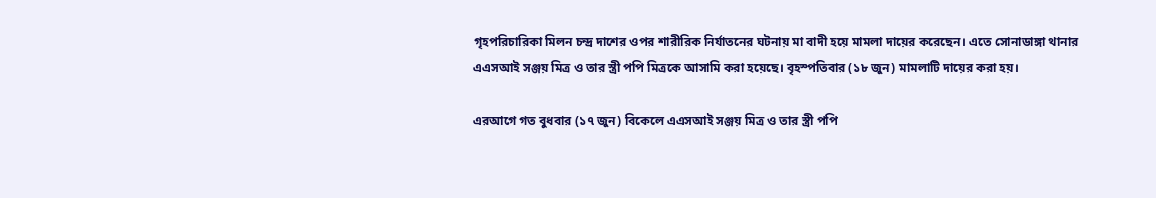গৃহপরিচারিকা মিলন চন্দ্র দাশের ওপর শারীরিক নির্যাতনের ঘটনায় মা বাদী হয়ে মামলা দায়ের করেছেন। এতে সোনাডাঙ্গা থানার এএসআই সঞ্জয় মিত্র ও তার স্ত্রী পপি মিত্রকে আসামি করা হয়েছে। বৃহস্পতিবার (১৮ জুন) মামলাটি দায়ের করা হয়।

এরআগে গত বুধবার (১৭ জুন) বিকেলে এএসআই সঞ্জয় মিত্র ও তার স্ত্রী পপি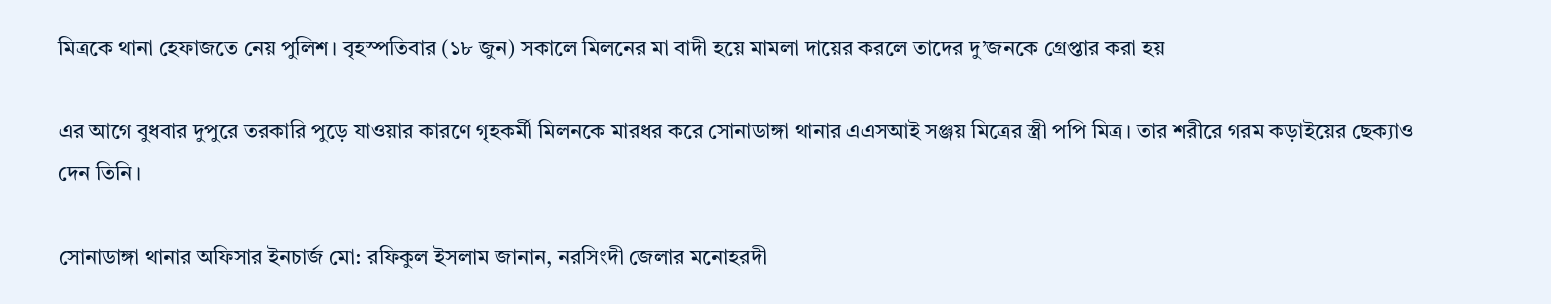মিত্রকে থানা হেফাজতে নেয় পুলিশ। বৃহস্পতিবার (১৮ জুন) সকালে মিলনের মা বাদী হয়ে মামলা দায়ের করলে তাদের দু’জনকে গ্রেপ্তার করা হয়

এর আগে বুধবার দুপুরে তরকারি পুড়ে যাওয়ার কারণে গৃহকর্মী মিলনকে মারধর করে সোনাডাঙ্গা থানার এএসআই সঞ্জয় মিত্রের স্ত্রী পপি মিত্র। তার শরীরে গরম কড়াইয়ের ছেক্যাও দেন তিনি।

সোনাডাঙ্গা থানার অফিসার ইনচার্জ মো: রফিকুল ইসলাম জানান, নরসিংদী জেলার মনোহরদী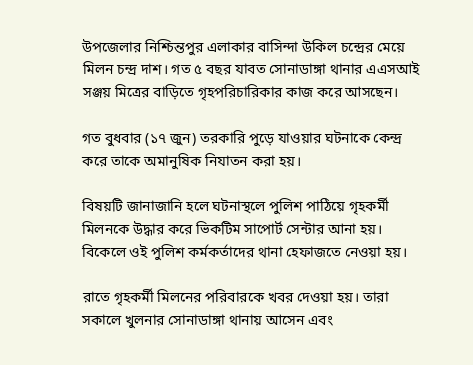উপজেলার নিশ্চিন্তপুর এলাকার বাসিন্দা উকিল চন্দ্রের মেয়ে মিলন চন্দ্র দাশ। গত ৫ বছর যাবত সোনাডাঙ্গা থানার এএসআই সঞ্জয় মিত্রের বাড়িতে গৃহপরিচারিকার কাজ করে আসছেন।

গত বুধবার (১৭ জুন) তরকারি পুড়ে যাওয়ার ঘটনাকে কেন্দ্র করে তাকে অমানুষিক নিযাতন করা হয়।

বিষয়টি জানাজানি হলে ঘটনাস্থলে পুলিশ পাঠিয়ে গৃহকর্মী মিলনকে উদ্ধার করে ভিকটিম সাপোর্ট সেন্টার আনা হয়। বিকেলে ওই পুলিশ কর্মকর্তাদের থানা হেফাজতে নেওয়া হয়।

রাতে গৃহকর্মী মিলনের পরিবারকে খবর দেওয়া হয়। তারা সকালে খুলনার সোনাডাঙ্গা থানায় আসেন এবং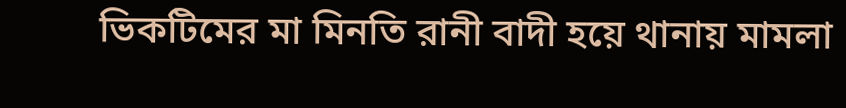ভিকটিমের মা মিনতি রানী বাদী হয়ে থানায় মামলা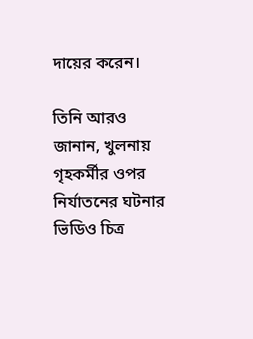দায়ের করেন।

তিনি আরও জানান, খুলনায় গৃহকর্মীর ওপর নির্যাতনের ঘটনার ভিডিও চিত্র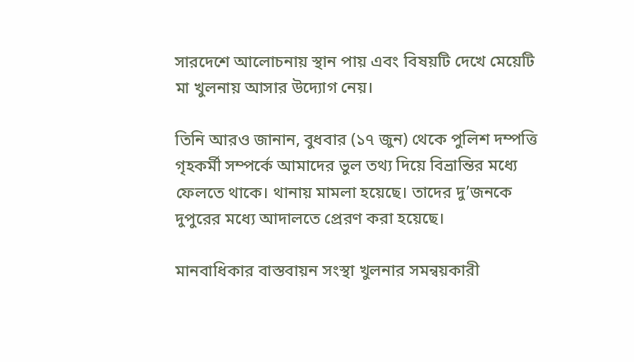সারদেশে আলোচনায় স্থান পায় এবং বিষয়টি দেখে মেয়েটি মা খুলনায় আসার উদ্যোগ নেয়।

তিনি আরও জানান, বুধবার (১৭ জুন) থেকে পুলিশ দম্পত্তি গৃহকর্মী সম্পর্কে আমাদের ভুল তথ্য দিয়ে বিভ্রান্তির মধ্যে ফেলতে থাকে। থানায় মামলা হয়েছে। তাদের দু’জনকে দুপুরের মধ্যে আদালতে প্রেরণ করা হয়েছে।

মানবাধিকার বাস্তবায়ন সংস্থা খুলনার সমন্বয়কারী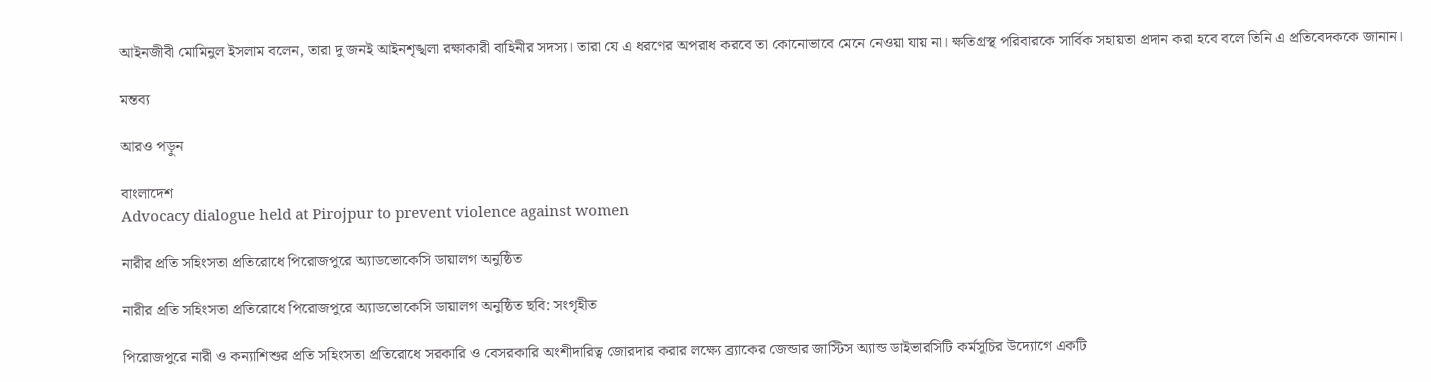আইনজীবী মোমিনুল ইসলাম বলেন, তারা দু জনই আইনশৃঙ্খলা রক্ষাকারী বাহিনীর সদস্য। তারা যে এ ধরণের অপরাধ করবে তা কোনোভাবে মেনে নেওয়া যায় না। ক্ষতিগ্রস্থ পরিবারকে সার্বিক সহায়তা প্রদান করা হবে বলে তিনি এ প্রতিবেদককে জানান।

মন্তব্য

আরও পড়ুন

বাংলাদেশ
Advocacy dialogue held at Pirojpur to prevent violence against women

নারীর প্রতি সহিংসতা প্রতিরোধে পিরোজপুরে অ্যাডভোকেসি ডায়ালগ অনুষ্ঠিত

নারীর প্রতি সহিংসতা প্রতিরোধে পিরোজপুরে অ্যাডভোকেসি ডায়ালগ অনুষ্ঠিত ছবি: সংগৃহীত

পিরোজপুরে নারী ও কন্যাশিশুর প্রতি সহিংসতা প্রতিরোধে সরকারি ও বেসরকারি অংশীদারিত্ব জোরদার করার লক্ষ্যে ব্র্যাকের জেন্ডার জাস্টিস অ্যান্ড ডাইভারসিটি কর্মসূচির উদ্যোগে একটি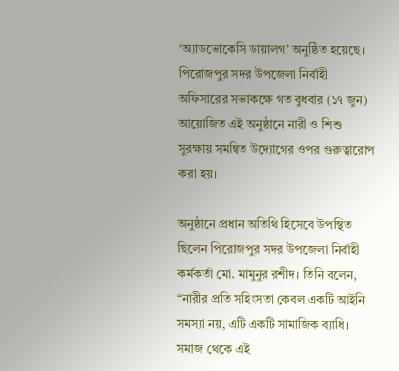‘অ্যাডভোকেসি ডায়ালগ’ অনুষ্ঠিত হয়েছে। পিরোজপুর সদর উপজেলা নির্বাহী অফিসারের সভাকক্ষে গত বুধবার (১৭ জুন) আয়োজিত এই অনুষ্ঠানে নারী ও শিশু সুরক্ষায় সমন্বিত উদ্যোগের ওপর গুরুত্বারোপ করা হয়।

অনুষ্ঠানে প্রধান অতিথি হিসেবে উপস্থিত ছিলেন পিরোজপুর সদর উপজেলা নির্বাহী কর্মকর্তা মো. মামুনুর রশীদ। তিনি বলেন, “নারীর প্রতি সহিংসতা কেবল একটি আইনি সমস্যা নয়, এটি একটি সামাজিক ব্যাধি। সমাজ থেকে এই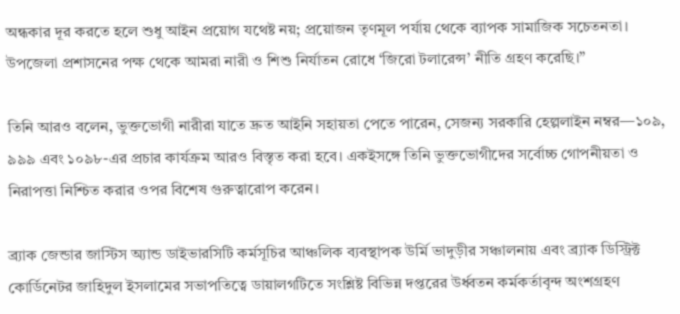অন্ধকার দূর করতে হলে শুধু আইন প্রয়োগ যথেষ্ট নয়; প্রয়োজন তৃণমূল পর্যায় থেকে ব্যাপক সামাজিক সচেতনতা। উপজেলা প্রশাসনের পক্ষ থেকে আমরা নারী ও শিশু নির্যাতন রোধে ‘জিরো টলারেন্স’ নীতি গ্রহণ করেছি।”

তিনি আরও বলেন, ভুক্তভোগী নারীরা যাতে দ্রুত আইনি সহায়তা পেতে পারেন, সেজন্য সরকারি হেল্পলাইন নম্বর—১০৯, ৯৯৯ এবং ১০৯৮-এর প্রচার কার্যক্রম আরও বিস্তৃত করা হবে। একইসঙ্গে তিনি ভুক্তভোগীদের সর্বোচ্চ গোপনীয়তা ও নিরাপত্তা নিশ্চিত করার ওপর বিশেষ গুরুত্বারোপ করেন।

ব্র্যাক জেন্ডার জাস্টিস অ্যান্ড ডাইভারসিটি কর্মসূচির আঞ্চলিক ব্যবস্থাপক উর্মি ভাদুড়ীর সঞ্চালনায় এবং ব্র্যাক ডিস্ট্রিক্ট কোর্ডিনেটর জাহিদুল ইসলামের সভাপতিত্বে ডায়ালগটিতে সংশ্লিষ্ট বিভিন্ন দপ্তরের উর্ধ্বতন কর্মকর্তাবৃন্দ অংশগ্রহণ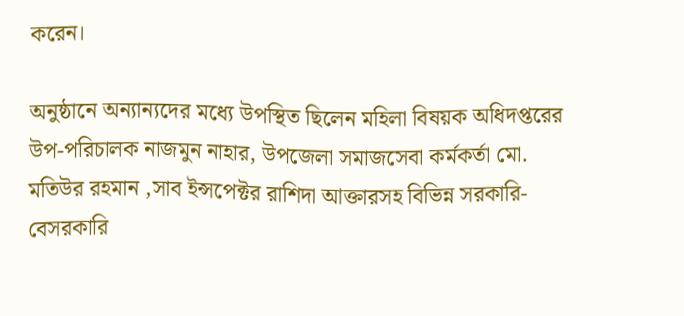করেন।

অনুষ্ঠানে অন্যান্যদের মধ্যে উপস্থিত ছিলেন মহিলা বিষয়ক অধিদপ্তরের উপ-পরিচালক নাজমুন নাহার, উপজেলা সমাজসেবা কর্মকর্তা মো. মতিউর রহমান ,সাব ইন্সপেক্টর রাশিদা আক্তারসহ বিভিন্ন সরকারি-বেসরকারি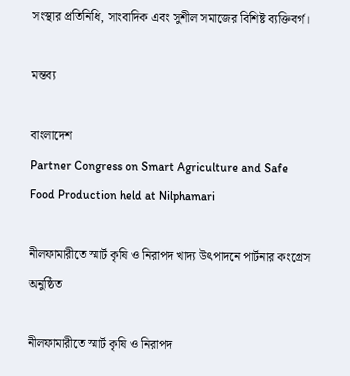সংস্থার প্রতিনিধি, সাংবাদিক এবং সুশীল সমাজের বিশিষ্ট ব্যক্তিবর্গ।

মন্তব্য

বাংলাদেশ
Partner Congress on Smart Agriculture and Safe Food Production held at Nilphamari

নীলফামারীতে স্মার্ট কৃষি ও নিরাপদ খাদ্য উৎপাদনে পার্টনার কংগ্রেস অনুষ্ঠিত

নীলফামারীতে স্মার্ট কৃষি ও নিরাপদ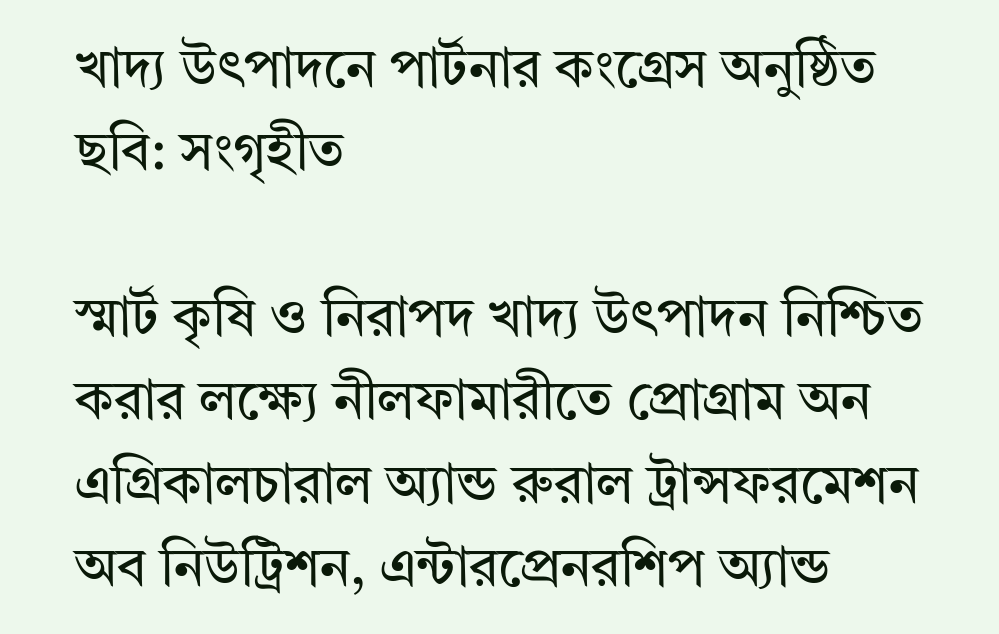খাদ্য উৎপাদনে পার্টনার কংগ্রেস অনুষ্ঠিত ছবি: সংগৃহীত

স্মার্ট কৃষি ও নিরাপদ খাদ্য উৎপাদন নিশ্চিত করার লক্ষ্যে নীলফামারীতে প্রোগ্রাম অন এগ্রিকালচারাল অ্যান্ড রুরাল ট্রান্সফরমেশন অব নিউট্রিশন, এন্টারপ্রেনরশিপ অ্যান্ড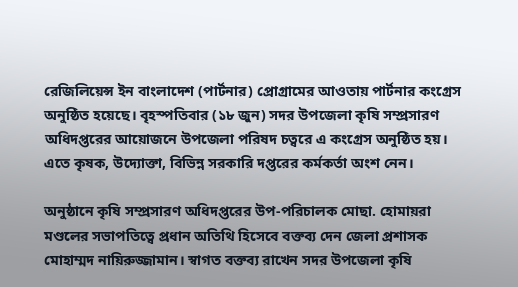রেজিলিয়েন্স ইন বাংলাদেশ (পার্টনার) প্রোগ্রামের আওতায় পার্টনার কংগ্রেস অনুষ্ঠিত হয়েছে। বৃহস্পতিবার (১৮ জুন) সদর উপজেলা কৃষি সম্প্রসারণ অধিদপ্তরের আয়োজনে উপজেলা পরিষদ চত্বরে এ কংগ্রেস অনুষ্ঠিত হয়। এতে কৃষক, উদ্যোক্তা, বিভিন্ন সরকারি দপ্তরের কর্মকর্তা অংশ নেন।

অনুষ্ঠানে কৃষি সম্প্রসারণ অধিদপ্তরের উপ-পরিচালক মোছা. হোমায়রা মণ্ডলের সভাপতিত্বে প্রধান অতিথি হিসেবে বক্তব্য দেন জেলা প্রশাসক মোহাম্মদ নায়িরুজ্জামান। স্বাগত বক্তব্য রাখেন সদর উপজেলা কৃষি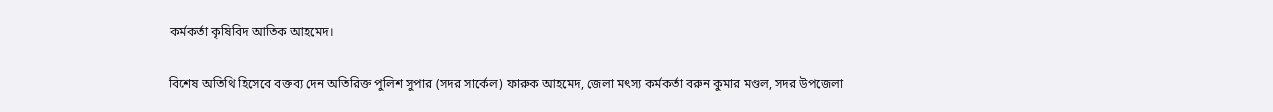কর্মকর্তা কৃষিবিদ আতিক আহমেদ।

বিশেষ অতিথি হিসেবে বক্তব্য দেন অতিরিক্ত পুলিশ সুপার (সদর সার্কেল) ফারুক আহমেদ, জেলা মৎস্য কর্মকর্তা বরুন কুমার মণ্ডল, সদর উপজেলা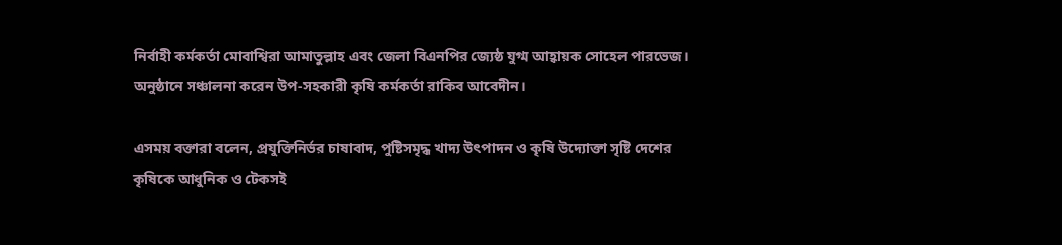নির্বাহী কর্মকর্তা মোবাশ্বিরা আমাতুল্লাহ এবং জেলা বিএনপির জ্যেষ্ঠ যুগ্ম আহ্বায়ক সোহেল পারভেজ। অনুষ্ঠানে সঞ্চালনা করেন উপ-সহকারী কৃষি কর্মকর্তা রাকিব আবেদীন।

এসময় বক্তারা বলেন, প্রযুক্তিনির্ভর চাষাবাদ, পুষ্টিসমৃদ্ধ খাদ্য উৎপাদন ও কৃষি উদ্যোক্তা সৃষ্টি দেশের কৃষিকে আধুনিক ও টেকসই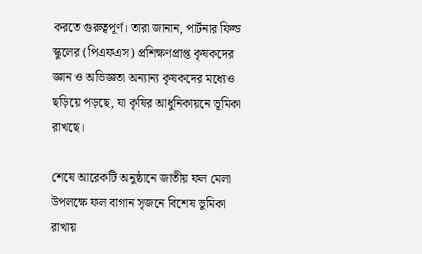করতে গুরুত্বপূর্ণ। তারা জানান, পার্টনার ফিল্ড স্কুলের (পিএফএস) প্রশিক্ষণপ্রাপ্ত কৃষকদের জ্ঞান ও অভিজ্ঞতা অন্যান্য কৃষকদের মধ্যেও ছড়িয়ে পড়ছে, যা কৃষির আধুনিকায়নে ভূমিকা রাখছে।

শেষে আরেকটি অনুষ্ঠানে জাতীয় ফল মেলা উপলক্ষে ফল বাগান সৃজনে বিশেষ ভুমিকা রাখায়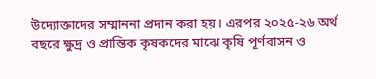উদ্যোক্তাদের সম্মাননা প্রদান করা হয়। এরপর ২০২৫-২৬ অর্থ বছরে ক্ষুদ্র ও প্রান্তিক কৃষকদের মাঝে কৃষি পূর্ণবাসন ও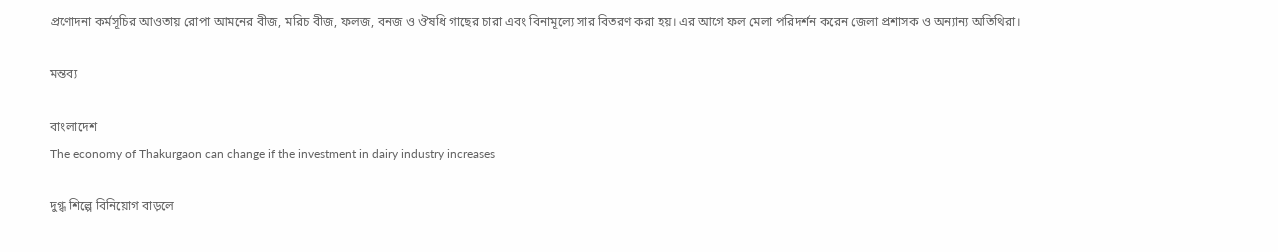প্রণোদনা কর্মসূচির আওতায় রোপা আমনের বীজ, মরিচ বীজ, ফলজ, বনজ ও ঔষধি গাছের চারা এবং বিনামূল্যে সার বিতরণ করা হয়। এর আগে ফল মেলা পরিদর্শন করেন জেলা প্রশাসক ও অন্যান্য অতিথিরা।

মন্তব্য

বাংলাদেশ
The economy of Thakurgaon can change if the investment in dairy industry increases

দুগ্ধ শিল্পে বিনিয়োগ বাড়লে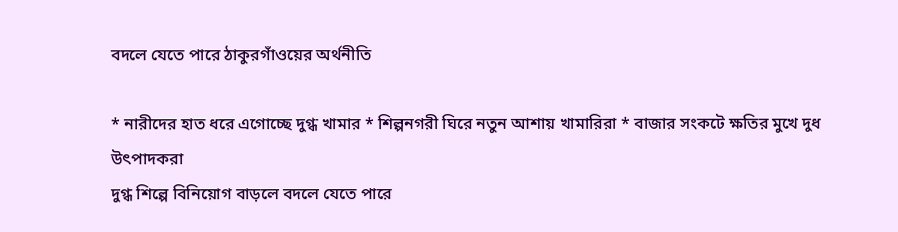বদলে যেতে পারে ঠাকুরগাঁওয়ের অর্থনীতি

* নারীদের হাত ধরে এগোচ্ছে দুগ্ধ খামার * শিল্পনগরী ঘিরে নতুন আশায় খামারিরা * বাজার সংকটে ক্ষতির মুখে দুধ উৎপাদকরা
দুগ্ধ শিল্পে বিনিয়োগ বাড়লে বদলে যেতে পারে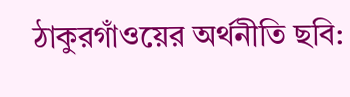ঠাকুরগাঁওয়ের অর্থনীতি ছবি: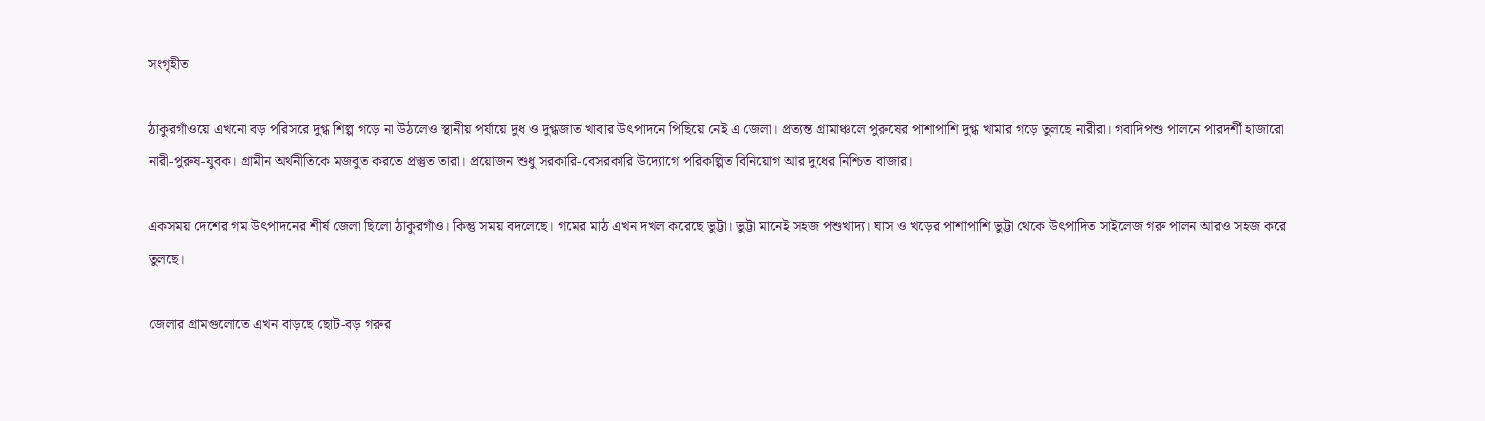সংগৃহীত

ঠাকুরগাঁওয়ে এখনো বড় পরিসরে দুগ্ধ শিল্প গড়ে না উঠলেও স্থানীয় পর্যায়ে দুধ ও দুগ্ধজাত খাবার উৎপাদনে পিছিয়ে নেই এ জেলা। প্রত্যন্ত গ্রামাঞ্চলে পুরুষের পাশাপাশি দুগ্ধ খামার গড়ে তুলছে নারীরা। গবাদিপশু পালনে পারদর্শী হাজারো নারী-পুরুষ-যুবক। গ্রামীন অর্থনীতিকে মজবুত করতে প্রস্তুত তারা। প্রয়োজন শুধু সরকারি-বেসরকারি উদ্যোগে পরিকল্পিত বিনিয়োগ আর দুধের নিশ্চিত বাজার।

একসময় দেশের গম উৎপাদনের শীর্ষ জেলা ছিলো ঠাকুরগাঁও। কিন্তু সময় বদলেছে। গমের মাঠ এখন দখল করেছে ভুট্টা। ভুট্টা মানেই সহজ পশুখাদ্য। ঘাস ও খড়ের পাশাপাশি ভুট্টা থেকে উৎপাদিত সাইলেজ গরু পালন আরও সহজ করে তুলছে।

জেলার গ্রামগুলোতে এখন বাড়ছে ছোট-বড় গরুর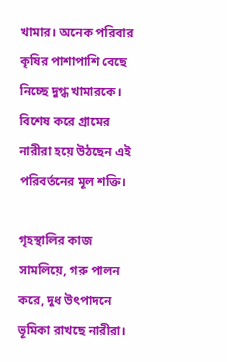খামার। অনেক পরিবার কৃষির পাশাপাশি বেছে নিচ্ছে দুগ্ধ খামারকে। বিশেষ করে গ্রামের নারীরা হয়ে উঠছেন এই পরিবর্তনের মূল শক্তি।

গৃহস্থালির কাজ সামলিয়ে, গরু পালন করে, দুধ উৎপাদনে ভূমিকা রাখছে নারীরা।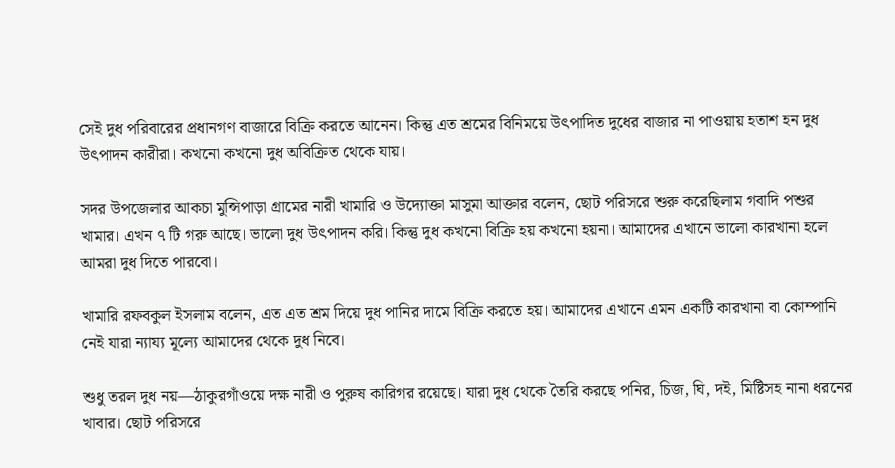সেই দুধ পরিবারের প্রধানগণ বাজারে বিক্রি করতে আনেন। কিন্তু এত শ্রমের বিনিময়ে উৎপাদিত দুধের বাজার না পাওয়ায় হতাশ হন দুধ উৎপাদন কারীরা। কখনো কখনো দুধ অবিক্রিত থেকে যায়।

সদর উপজেলার আকচা মুন্সিপাড়া গ্রামের নারী খামারি ও উদ্যোক্তা মাসুমা আক্তার বলেন, ছোট পরিসরে শুরু করেছিলাম গবাদি পশুর খামার। এখন ৭ টি গরু আছে। ভালো দুধ উৎপাদন করি। কিন্তু দুধ কখনো বিক্রি হয় কখনো হয়না। আমাদের এখানে ভালো কারখানা হলে আমরা দুধ দিতে পারবো।

খামারি রফবকুল ইসলাম বলেন, এত এত শ্রম দিয়ে দুধ পানির দামে বিক্রি করতে হয়। আমাদের এখানে এমন একটি কারখানা বা কোম্পানি নেই যারা ন্যায্য মূল্যে আমাদের থেকে দুধ নিবে।

শুধু তরল দুধ নয়—ঠাকুরগাঁওয়ে দক্ষ নারী ও পুরুষ কারিগর রয়েছে। যারা দুধ থেকে তৈরি করছে পনির, চিজ, ঘি, দই, মিষ্টিসহ নানা ধরনের খাবার। ছোট পরিসরে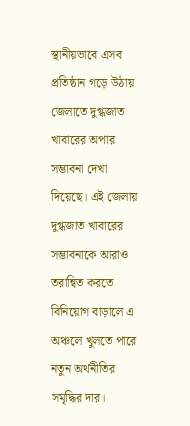স্থানীয়ভাবে এসব প্রতিষ্ঠান গড়ে উঠায় জেলাতে দুগ্ধজাত খাবারের অপার সম্ভাবনা দেখা দিয়েছে। এই জেলায় দুগ্ধজাত খাবারের সম্ভাবনাকে আরাও তরান্বিত করতে বিনিয়োগ বাড়ালে এ অঞ্চলে খুলতে পারে নতুন অর্থনীতির সমৃদ্ধির দার।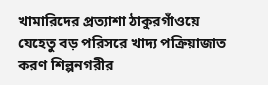খামারিদের প্রত্যাশা ঠাকুরগাঁওয়ে যেহেতু বড় পরিসরে খাদ্য পক্রিয়াজাত করণ শিল্পনগরীর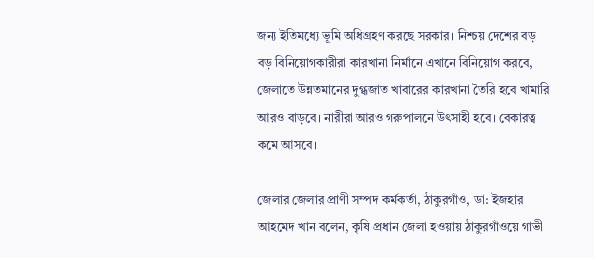জন্য ইতিমধ্যে ভূমি অধিগ্রহণ করছে সরকার। নিশ্চয় দেশের বড় বড় বিনিয়োগকারীরা কারখানা নির্মানে এখানে বিনিয়োগ করবে, জেলাতে উন্নতমানের দুগ্ধজাত খাবারের কারখানা তৈরি হবে খামারি আরও বাড়বে। নারীরা আরও গরুপালনে উৎসাহী হবে। বেকারত্ব কমে আসবে।

জেলার জেলার প্রাণী সম্পদ কর্মকর্তা, ঠাকুরগাঁও, ডা: ইজহার আহমেদ খান বলেন, কৃষি প্রধান জেলা হওয়ায় ঠাকুরগাঁওয়ে গাভী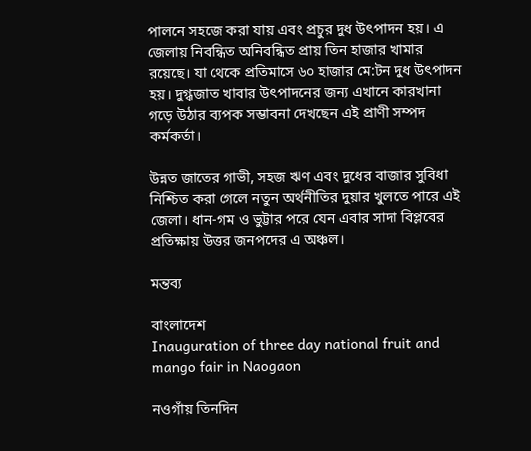পালনে সহজে করা যায় এবং প্রচুর দুধ উৎপাদন হয়। এ জেলায় নিবন্ধিত অনিবন্ধিত প্রায় তিন হাজার খামার রয়েছে। যা থেকে প্রতিমাসে ৬০ হাজার মে:টন দুধ উৎপাদন হয়। দুগ্ধজাত খাবার উৎপাদনের জন্য এখানে কারখানা গড়ে উঠার ব্যপক সম্ভাবনা দেখছেন এই প্রাণী সম্পদ কর্মকর্তা।

উন্নত জাতের গাভী, সহজ ঋণ এবং দুধের বাজার সুবিধা নিশ্চিত করা গেলে নতুন অর্থনীতির দুয়ার খুলতে পারে এই জেলা। ধান-গম ও ভুট্টার পরে যেন এবার সাদা বিপ্লবের প্রতিক্ষায় উত্তর জনপদের এ অঞ্চল।

মন্তব্য

বাংলাদেশ
Inauguration of three day national fruit and mango fair in Naogaon

নওগাঁয় তিনদিন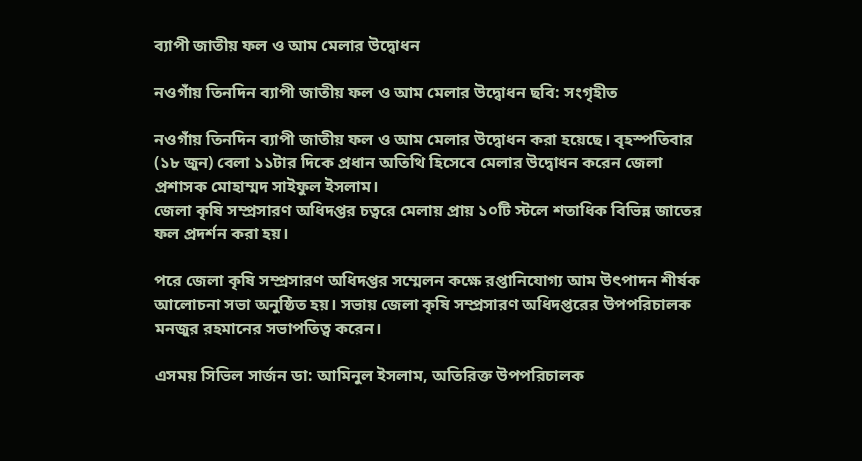ব্যাপী জাতীয় ফল ও আম মেলার উদ্বোধন

নওগাঁয় তিনদিন ব্যাপী জাতীয় ফল ও আম মেলার উদ্বোধন ছবি: সংগৃহীত

নওগাঁয় তিনদিন ব্যাপী জাতীয় ফল ও আম মেলার উদ্বোধন করা হয়েছে। বৃহস্পতিবার (১৮ জুন) বেলা ১১টার দিকে প্রধান অতিথি হিসেবে মেলার উদ্বোধন করেন জেলা প্রশাসক মোহাম্মদ সাইফুল ইসলাম।
জেলা কৃষি সম্প্রসারণ অধিদপ্তর চত্বরে মেলায় প্রায় ১০টি স্টলে শতাধিক বিভিন্ন জাতের ফল প্রদর্শন করা হয়।

পরে জেলা কৃষি সম্প্রসারণ অধিদপ্তর সম্মেলন কক্ষে রপ্তানিযোগ্য আম উৎপাদন শীর্ষক আলোচনা সভা অনুষ্ঠিত হয়। সভায় জেলা কৃষি সম্প্রসারণ অধিদপ্তরের উপপরিচালক মনজুর রহমানের সভাপতিত্ব করেন।

এসময় সিভিল সার্জন ডা: আমিনুল ইসলাম, অতিরিক্ত উপপরিচালক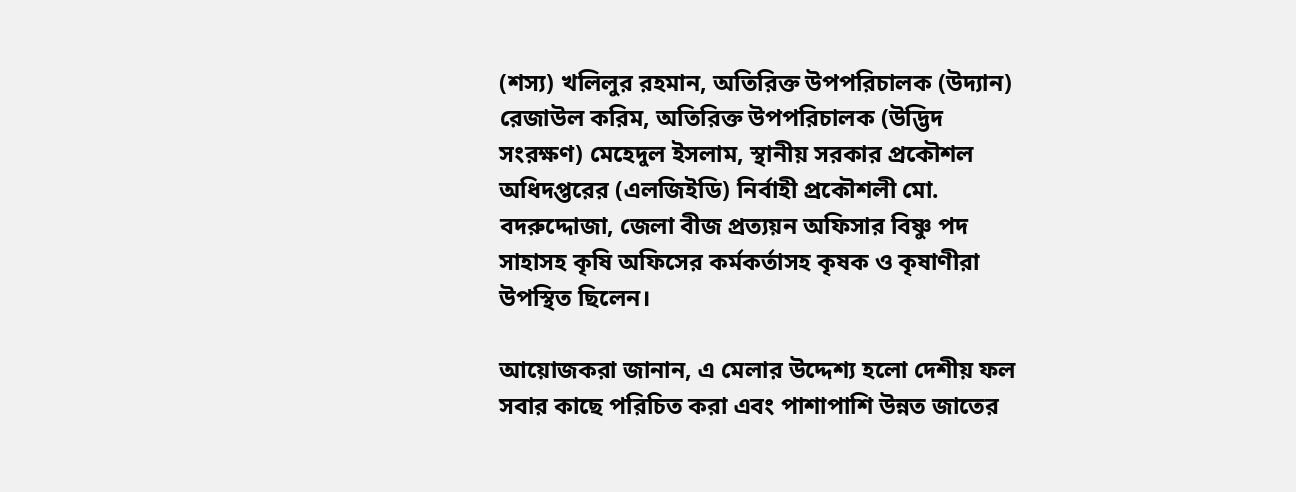(শস্য) খলিলুর রহমান, অতিরিক্ত উপপরিচালক (উদ্যান) রেজাউল করিম, অতিরিক্ত উপপরিচালক (উদ্ভিদ সংরক্ষণ) মেহেদুল ইসলাম, স্থানীয় সরকার প্রকৌশল অধিদপ্তরের (এলজিইডি) নির্বাহী প্রকৌশলী মো. বদরুদ্দোজা, জেলা বীজ প্রত্যয়ন অফিসার বিষ্ণু পদ সাহাসহ কৃষি অফিসের কর্মকর্তাসহ কৃষক ও কৃষাণীরা উপস্থিত ছিলেন।

আয়োজকরা জানান, এ মেলার উদ্দেশ্য হলো দেশীয় ফল সবার কাছে পরিচিত করা এবং পাশাপাশি উন্নত জাতের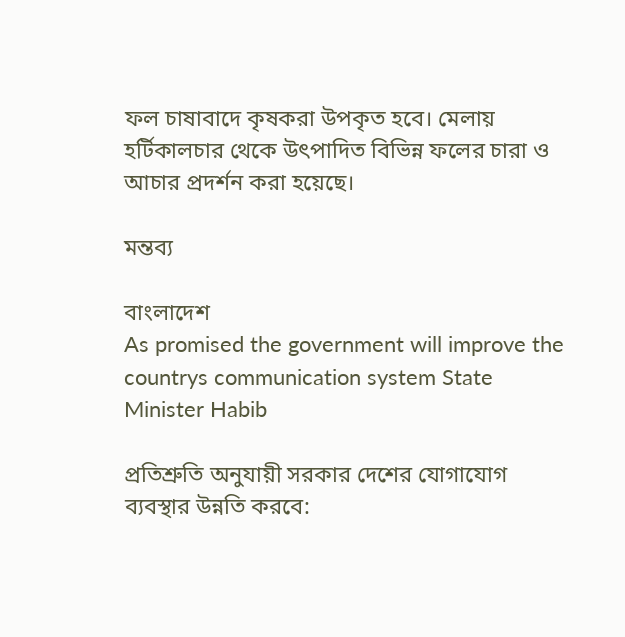ফল চাষাবাদে কৃষকরা উপকৃত হবে। মেলায় হর্টিকালচার থেকে উৎপাদিত বিভিন্ন ফলের চারা ও আচার প্রদর্শন করা হয়েছে।

মন্তব্য

বাংলাদেশ
As promised the government will improve the countrys communication system State Minister Habib

প্রতিশ্রুতি অনুযায়ী সরকার দেশের যোগাযোগ ব্যবস্থার উন্নতি করবে: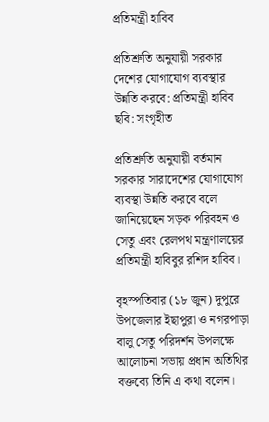প্রতিমন্ত্রী হাবিব

প্রতিশ্রুতি অনুযায়ী সরকার দেশের যোগাযোগ ব্যবস্থার উন্নতি করবে: প্রতিমন্ত্রী হাবিব ছবি: সংগৃহীত

প্রতিশ্রুতি অনুযায়ী বর্তমান সরকার সারাদেশের যোগাযোগ ব্যবস্থা উন্নতি করবে বলে জানিয়েছেন সড়ক পরিবহন ও সেতু এবং রেলপথ মন্ত্রণালয়ের প্রতিমন্ত্রী হাবিবুর রশিদ হাবিব।

বৃহস্পতিবার (১৮ জুন) দুপুরে উপজেলার ইছাপুরা ও নগরপাড়া বালু সেতু পরিদর্শন উপলক্ষে আলোচনা সভায় প্রধান অতিথির বক্তব্যে তিনি এ কথা বলেন।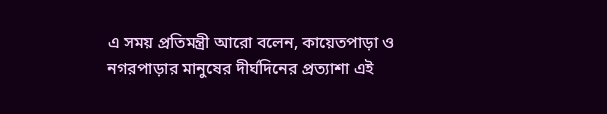এ সময় প্রতিমন্ত্রী আরো বলেন, কায়েতপাড়া ও নগরপাড়ার মানুষের দীর্ঘদিনের প্রত্যাশা এই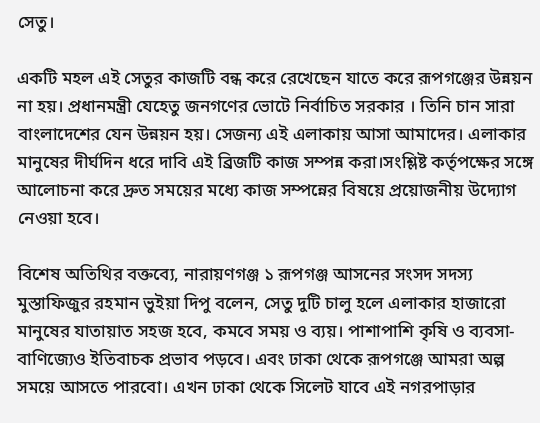সেতু।

একটি মহল এই সেতুর কাজটি বন্ধ করে রেখেছেন যাতে করে রূপগঞ্জের উন্নয়ন না হয়। প্রধানমন্ত্রী যেহেতু জনগণের ভোটে নির্বাচিত সরকার । তিনি চান সারা বাংলাদেশের যেন উন্নয়ন হয়। সেজন্য এই এলাকায় আসা আমাদের। এলাকার মানুষের দীর্ঘদিন ধরে দাবি এই ব্রিজটি কাজ সম্পন্ন করা।সংশ্লিষ্ট কর্তৃপক্ষের সঙ্গে আলোচনা করে দ্রুত সময়ের মধ্যে কাজ সম্পন্নের বিষয়ে প্রয়োজনীয় উদ্যোগ নেওয়া হবে।

বিশেষ অতিথির বক্তব্যে, নারায়ণগঞ্জ ১ রূপগঞ্জ আসনের সংসদ সদস্য মুস্তাফিজুর রহমান ভুইয়া দিপু বলেন, সেতু দুটি চালু হলে এলাকার হাজারো মানুষের যাতায়াত সহজ হবে, কমবে সময় ও ব্যয়। পাশাপাশি কৃষি ও ব্যবসা-বাণিজ্যেও ইতিবাচক প্রভাব পড়বে। এবং ঢাকা থেকে রূপগঞ্জে আমরা অল্প সময়ে আসতে পারবো। এখন ঢাকা থেকে সিলেট যাবে এই নগরপাড়ার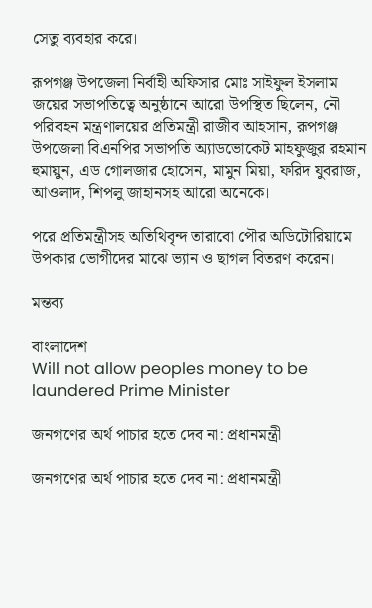সেতু ব্যবহার করে।

রূপগঞ্জ উপজেলা নির্বাহী অফিসার মোঃ সাইফুল ইসলাম জয়ের সভাপতিত্বে অনুষ্ঠানে আরো উপস্থিত ছিলেন, নৌ পরিবহন মন্ত্রণালয়ের প্রতিমন্ত্রী রাজীব আহসান, রূপগঞ্জ উপজেলা বিএনপির সভাপতি অ্যাডভোকেট মাহফুজুর রহমান হুমায়ুন, এড গোলজার হোসেন, মামুন মিয়া, ফরিদ যুবরাজ, আওলাদ, শিপলু জাহানসহ আরো অনেকে।

পরে প্রতিমন্ত্রীসহ অতিথিবৃন্দ তারাবো পৌর অডিটোরিয়ামে উপকার ভোগীদের মাঝে ভ্যান ও ছাগল বিতরণ করেন।

মন্তব্য

বাংলাদেশ
Will not allow peoples money to be laundered Prime Minister

জনগণের অর্থ পাচার হতে দেব না: প্রধানমন্ত্রী

জনগণের অর্থ পাচার হতে দেব না: প্রধানমন্ত্রী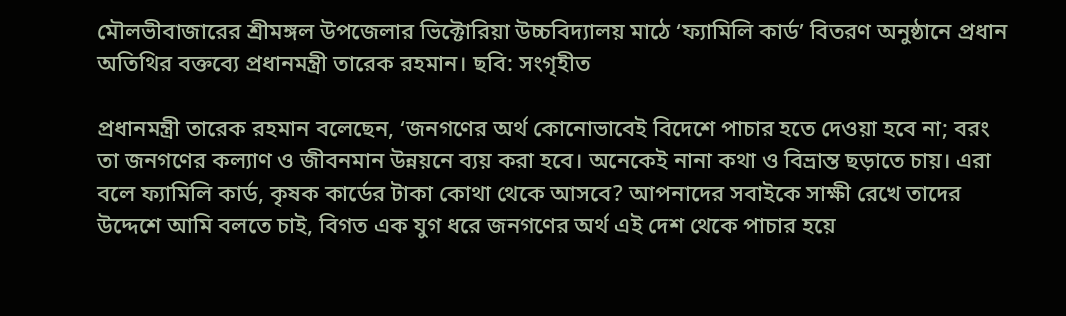মৌলভীবাজারের শ্রীমঙ্গল উপজেলার ভিক্টোরিয়া উচ্চবিদ্যালয় মাঠে ‘ফ্যামিলি কার্ড’ বিতরণ অনুষ্ঠানে প্রধান অতিথির বক্তব্যে প্রধানমন্ত্রী তারেক রহমান। ছবি: সংগৃহীত

প্রধানমন্ত্রী তারেক রহমান বলেছেন, ‘জনগণের অর্থ কোনোভাবেই বিদেশে পাচার হতে দেওয়া হবে না; বরং তা জনগণের কল্যাণ ও জীবনমান উন্নয়নে ব্যয় করা হবে। অনেকেই নানা কথা ও বিভ্রান্ত ছড়াতে চায়। এরা বলে ফ্যামিলি কার্ড, কৃষক কার্ডের টাকা কোথা থেকে আসবে? আপনাদের সবাইকে সাক্ষী রেখে তাদের উদ্দেশে আমি বলতে চাই, বিগত এক যুগ ধরে জনগণের অর্থ এই দেশ থেকে পাচার হয়ে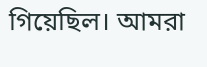গিয়েছিল। আমরা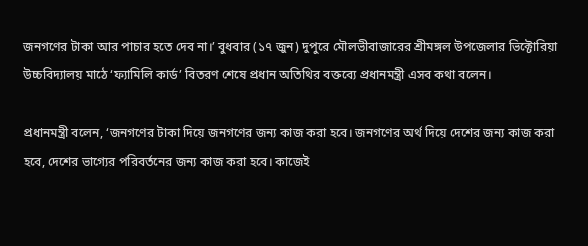জনগণের টাকা আর পাচার হতে দেব না।’ বুধবার (১৭ জুন) দুপুরে মৌলভীবাজারের শ্রীমঙ্গল উপজেলার ভিক্টোরিয়া উচ্চবিদ্যালয় মাঠে ‘ফ্যামিলি কার্ড’ বিতরণ শেষে প্রধান অতিথির বক্তব্যে প্রধানমন্ত্রী এসব কথা বলেন।

প্রধানমন্ত্রী বলেন, ‘জনগণের টাকা দিয়ে জনগণের জন্য কাজ করা হবে। জনগণের অর্থ দিয়ে দেশের জন্য কাজ করা হবে, দেশের ভাগ্যের পরিবর্তনের জন্য কাজ করা হবে। কাজেই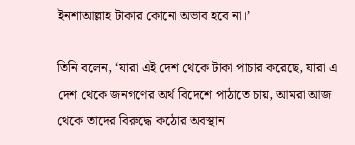ইনশাআল্লাহ টাকার কোনো অভাব হবে না।’

তিনি বলেন, ‘যারা এই দেশ থেকে টাকা পাচার করেছে, যারা এ দেশ থেকে জনগণের অর্থ বিদেশে পাঠাতে চায়, আমরা আজ থেকে তাদের বিরুদ্ধে কঠোর অবস্থান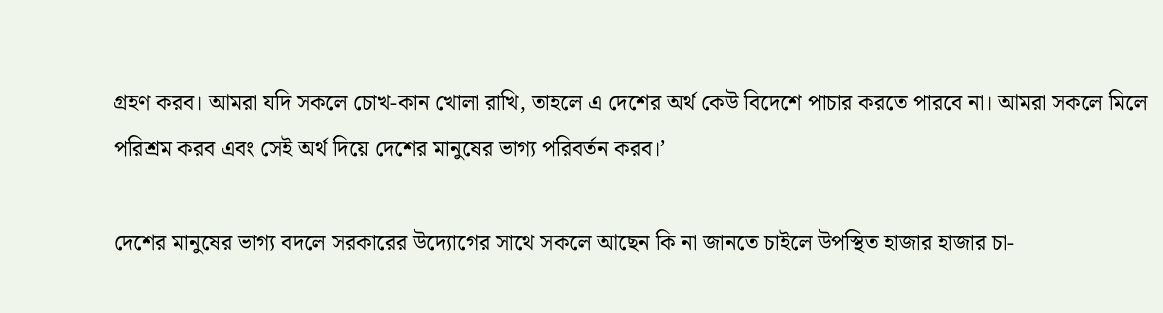গ্রহণ করব। আমরা যদি সকলে চোখ-কান খোলা রাখি, তাহলে এ দেশের অর্থ কেউ বিদেশে পাচার করতে পারবে না। আমরা সকলে মিলে পরিশ্রম করব এবং সেই অর্থ দিয়ে দেশের মানুষের ভাগ্য পরিবর্তন করব।’

দেশের মানুষের ভাগ্য বদলে সরকারের উদ্যোগের সাথে সকলে আছেন কি না জানতে চাইলে উপস্থিত হাজার হাজার চা-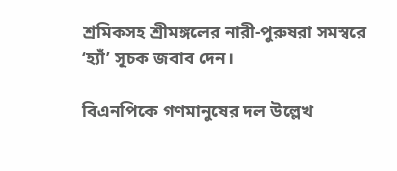শ্রমিকসহ শ্রীমঙ্গলের নারী-পুরুষরা সমস্বরে ‘হ্যাঁ’ সূচক জবাব দেন।

বিএনপিকে গণমানুষের দল উল্লেখ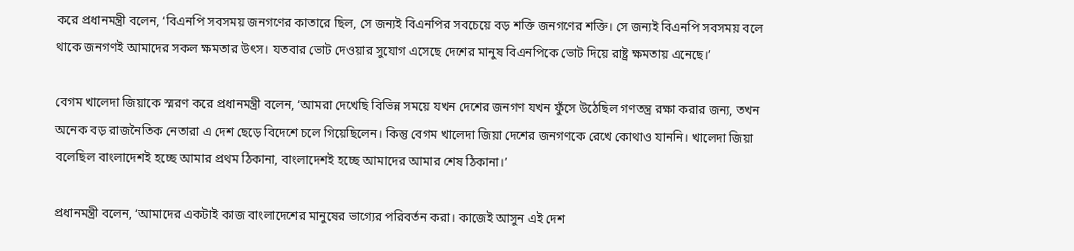করে প্রধানমন্ত্রী বলেন, ‘বিএনপি সবসময় জনগণের কাতারে ছিল, সে জন্যই বিএনপির সবচেয়ে বড় শক্তি জনগণের শক্তি। সে জন্যই বিএনপি সবসময় বলে থাকে জনগণই আমাদের সকল ক্ষমতার উৎস। যতবার ভোট দেওয়ার সুযোগ এসেছে দেশের মানুষ বিএনপিকে ভোট দিয়ে রাষ্ট্র ক্ষমতায় এনেছে।’

বেগম খালেদা জিয়াকে স্মরণ করে প্রধানমন্ত্রী বলেন, ‘আমরা দেখেছি বিভিন্ন সময়ে যখন দেশের জনগণ যখন ফুঁসে উঠেছিল গণতন্ত্র রক্ষা করার জন্য, তখন অনেক বড় রাজনৈতিক নেতারা এ দেশ ছেড়ে বিদেশে চলে গিয়েছিলেন। কিন্তু বেগম খালেদা জিয়া দেশের জনগণকে রেখে কোথাও যাননি। খালেদা জিয়া বলেছিল বাংলাদেশই হচ্ছে আমার প্রথম ঠিকানা, বাংলাদেশই হচ্ছে আমাদের আমার শেষ ঠিকানা।’

প্রধানমন্ত্রী বলেন, ‘আমাদের একটাই কাজ বাংলাদেশের মানুষের ভাগ্যের পরিবর্তন করা। কাজেই আসুন এই দেশ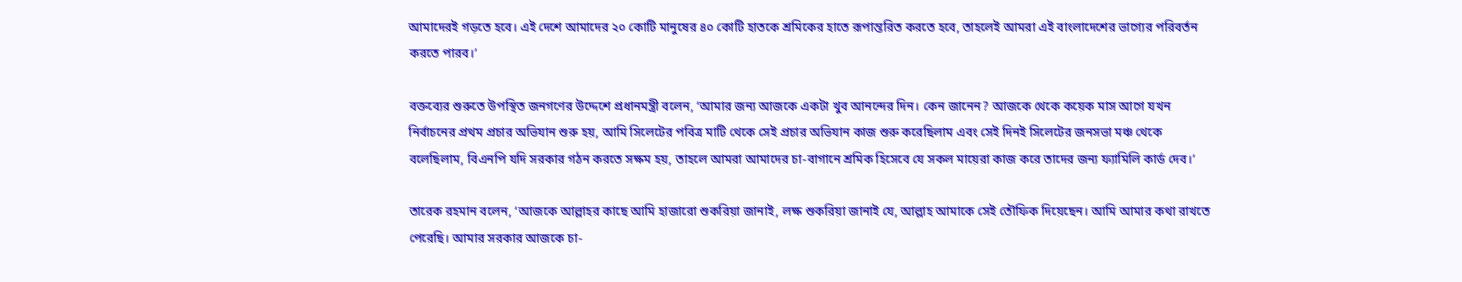আমাদেরই গড়তে হবে। এই দেশে আমাদের ২০ কোটি মানুষের ৪০ কোটি হাতকে শ্রমিকের হাতে রূপান্তরিত করতে হবে, তাহলেই আমরা এই বাংলাদেশের ভাগ্যের পরিবর্তন করতে পারব।’

বক্তব্যের শুরুতে উপস্থিত জনগণের উদ্দেশে প্রধানমন্ত্রী বলেন, ‘আমার জন্য আজকে একটা খুব আনন্দের দিন। কেন জানেন? আজকে থেকে কয়েক মাস আগে যখন নির্বাচনের প্রথম প্রচার অভিযান শুরু হয়, আমি সিলেটের পবিত্র মাটি থেকে সেই প্রচার অভিযান কাজ শুরু করেছিলাম এবং সেই দিনই সিলেটের জনসভা মঞ্চ থেকে বলেছিলাম, বিএনপি যদি সরকার গঠন করতে সক্ষম হয়, তাহলে আমরা আমাদের চা-বাগানে শ্রমিক হিসেবে যে সকল মায়েরা কাজ করে তাদের জন্য ফ্যামিলি কার্ড দেব।’

তারেক রহমান বলেন, ‘আজকে আল্লাহর কাছে আমি হাজারো শুকরিয়া জানাই, লক্ষ শুকরিয়া জানাই যে, আল্লাহ আমাকে সেই তৌফিক দিয়েছেন। আমি আমার কথা রাখতে পেরেছি। আমার সরকার আজকে চা-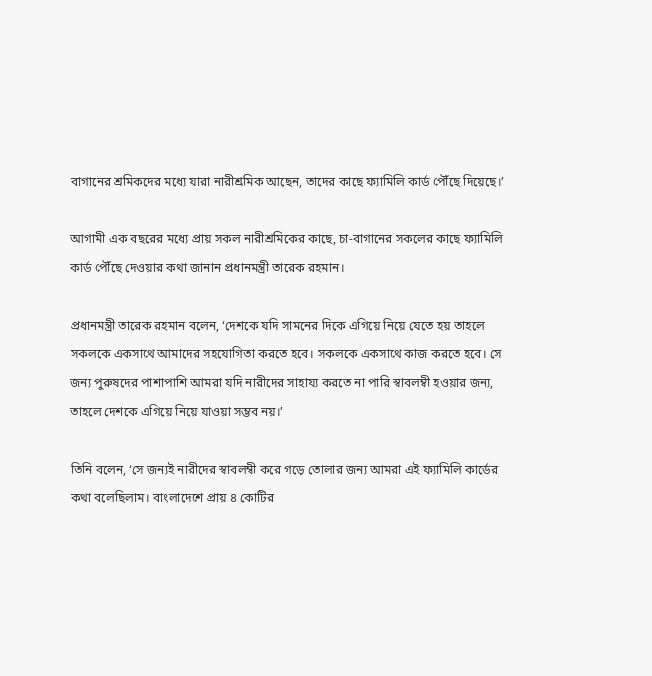বাগানের শ্রমিকদের মধ্যে যারা নারীশ্রমিক আছেন, তাদের কাছে ফ্যামিলি কার্ড পৌঁছে দিয়েছে।’

আগামী এক বছরের মধ্যে প্রায় সকল নারীশ্রমিকের কাছে, চা-বাগানের সকলের কাছে ফ্যামিলি কার্ড পৌঁছে দেওয়ার কথা জানান প্রধানমন্ত্রী তারেক রহমান।

প্রধানমন্ত্রী তারেক রহমান বলেন, ‘দেশকে যদি সামনের দিকে এগিয়ে নিয়ে যেতে হয় তাহলে সকলকে একসাথে আমাদের সহযোগিতা করতে হবে। সকলকে একসাথে কাজ করতে হবে। সে জন্য পুরুষদের পাশাপাশি আমরা যদি নারীদের সাহায্য করতে না পারি স্বাবলম্বী হওয়ার জন্য, তাহলে দেশকে এগিয়ে নিয়ে যাওয়া সম্ভব নয়।’

তিনি বলেন, ‘সে জন্যই নারীদের স্বাবলম্বী করে গড়ে তোলার জন্য আমরা এই ফ্যামিলি কার্ডের কথা বলেছিলাম। বাংলাদেশে প্রায় ৪ কোটির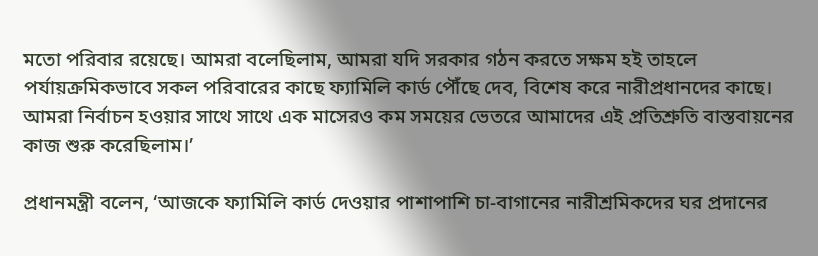মতো পরিবার রয়েছে। আমরা বলেছিলাম, আমরা যদি সরকার গঠন করতে সক্ষম হই তাহলে পর্যায়ক্রমিকভাবে সকল পরিবারের কাছে ফ্যামিলি কার্ড পৌঁছে দেব, বিশেষ করে নারীপ্রধানদের কাছে। আমরা নির্বাচন হওয়ার সাথে সাথে এক মাসেরও কম সময়ের ভেতরে আমাদের এই প্রতিশ্রুতি বাস্তবায়নের কাজ শুরু করেছিলাম।’

প্রধানমন্ত্রী বলেন, ‘আজকে ফ্যামিলি কার্ড দেওয়ার পাশাপাশি চা-বাগানের নারীশ্রমিকদের ঘর প্রদানের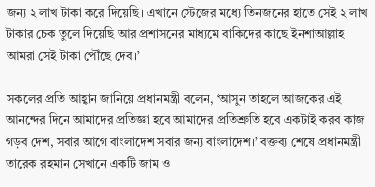জন্য ২ লাখ টাকা করে দিয়েছি। এখানে স্টেজের মধ্যে তিনজনের হাতে সেই ২ লাখ টাকার চেক তুলে দিয়েছি আর প্রশাসনের মাধ্যমে বাকিদের কাছে ইনশাআল্লাহ আমরা সেই টাকা পৌঁছে দেব।’

সকলের প্রতি আহ্বান জানিয়ে প্রধানমন্ত্রী বলেন, ‘আসুন তাহলে আজকের এই আনন্দের দিনে আমাদের প্রতিজ্ঞা হবে আমাদের প্রতিশ্রুতি হবে একটাই করব কাজ গড়ব দেশ, সবার আগে বাংলাদেশ সবার জন্য বাংলাদেশ।’ বক্তব্য শেষে প্রধানমন্ত্রী তারেক রহমান সেখানে একটি জাম ও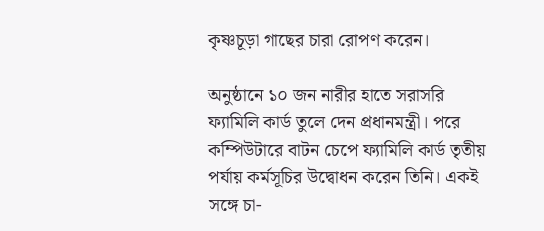কৃষ্ণচূড়া গাছের চারা রোপণ করেন।

অনুষ্ঠানে ১০ জন নারীর হাতে সরাসরি ফ্যামিলি কার্ড তুলে দেন প্রধানমন্ত্রী। পরে কম্পিউটারে বাটন চেপে ফ্যামিলি কার্ড তৃতীয় পর্যায় কর্মসূচির উদ্বোধন করেন তিনি। একই সঙ্গে চা-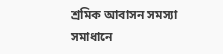শ্রমিক আবাসন সমস্যা সমাধানে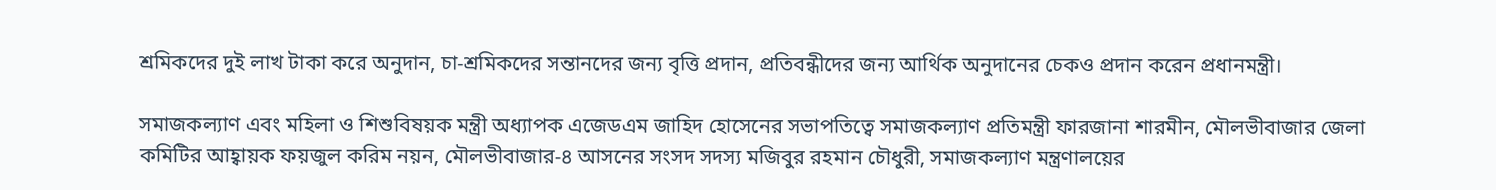শ্রমিকদের দুই লাখ টাকা করে অনুদান, চা-শ্রমিকদের সন্তানদের জন্য বৃত্তি প্রদান, প্রতিবন্ধীদের জন্য আর্থিক অনুদানের চেকও প্রদান করেন প্রধানমন্ত্রী।

সমাজকল্যাণ এবং মহিলা ও শিশুবিষয়ক মন্ত্রী অধ্যাপক এজেডএম জাহিদ হোসেনের সভাপতিত্বে সমাজকল্যাণ প্রতিমন্ত্রী ফারজানা শারমীন, মৌলভীবাজার জেলা কমিটির আহ্বায়ক ফয়জুল করিম নয়ন, মৌলভীবাজার-৪ আসনের সংসদ সদস্য মজিবুর রহমান চৌধুরী, সমাজকল্যাণ মন্ত্রণালয়ের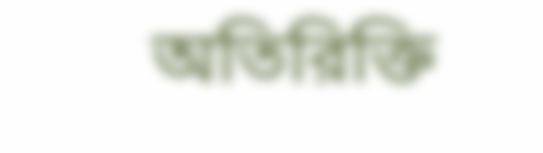অতিরিক্তি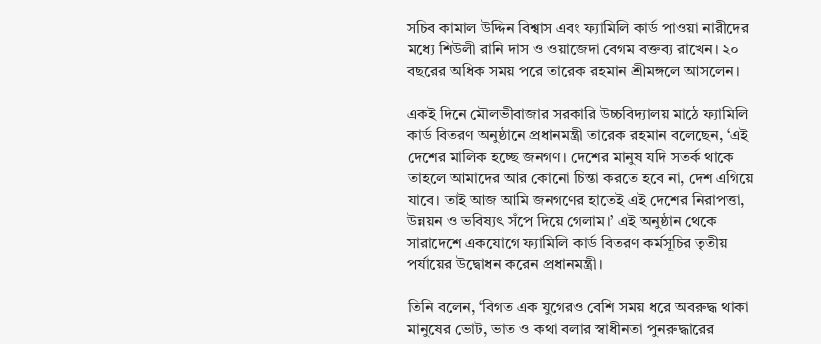সচিব কামাল উদ্দিন বিশ্বাস এবং ফ্যামিলি কার্ড পাওয়া নারীদের মধ্যে শিউলী রানি দাস ও ওয়াজেদা বেগম বক্তব্য রাখেন। ২০ বছরের অধিক সময় পরে তারেক রহমান শ্রীমঙ্গলে আসলেন।

একই দিনে মৌলভীবাজার সরকারি উচ্চবিদ্যালয় মাঠে ফ্যামিলি কার্ড বিতরণ অনুষ্ঠানে প্রধানমন্ত্রী তারেক রহমান বলেছেন, ‘এই দেশের মালিক হচ্ছে জনগণ। দেশের মানুষ যদি সতর্ক থাকে তাহলে আমাদের আর কোনো চিন্তা করতে হবে না, দেশ এগিয়ে যাবে। তাই আজ আমি জনগণের হাতেই এই দেশের নিরাপত্তা, উন্নয়ন ও ভবিষ্যৎ সঁপে দিয়ে গেলাম।’ এই অনুষ্ঠান থেকে সারাদেশে একযোগে ফ্যামিলি কার্ড বিতরণ কর্মসূচির তৃতীয় পর্যায়ের উদ্বোধন করেন প্রধানমন্ত্রী।

তিনি বলেন, ‘বিগত এক যুগেরও বেশি সময় ধরে অবরুদ্ধ থাকা মানুষের ভোট, ভাত ও কথা বলার স্বাধীনতা পুনরুদ্ধারের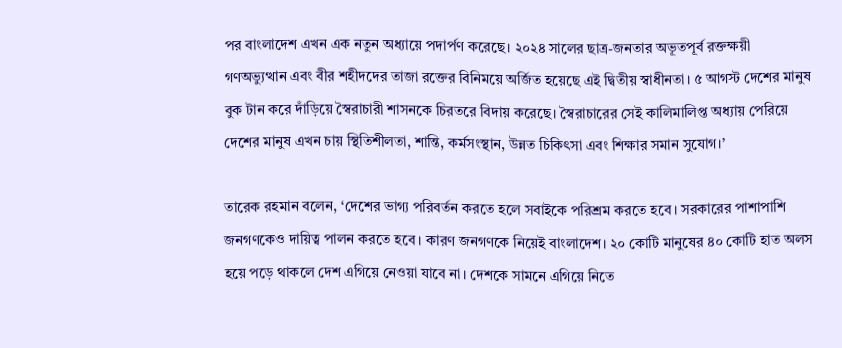পর বাংলাদেশ এখন এক নতুন অধ্যায়ে পদার্পণ করেছে। ২০২৪ সালের ছাত্র-জনতার অভূতপূর্ব রক্তক্ষয়ী গণঅভ্যুত্থান এবং বীর শহীদদের তাজা রক্তের বিনিময়ে অর্জিত হয়েছে এই দ্বিতীয় স্বাধীনতা। ৫ আগস্ট দেশের মানুষ বুক টান করে দাঁড়িয়ে স্বৈরাচারী শাসনকে চিরতরে বিদায় করেছে। স্বৈরাচারের সেই কালিমালিপ্ত অধ্যায় পেরিয়ে দেশের মানুষ এখন চায় স্থিতিশীলতা, শান্তি, কর্মসংস্থান, উন্নত চিকিৎসা এবং শিক্ষার সমান সুযোগ।’

তারেক রহমান বলেন, ‘দেশের ভাগ্য পরিবর্তন করতে হলে সবাইকে পরিশ্রম করতে হবে। সরকারের পাশাপাশি জনগণকেও দায়িত্ব পালন করতে হবে। কারণ জনগণকে নিয়েই বাংলাদেশ। ২০ কোটি মানুষের ৪০ কোটি হাত অলস হয়ে পড়ে থাকলে দেশ এগিয়ে নেওয়া যাবে না। দেশকে সামনে এগিয়ে নিতে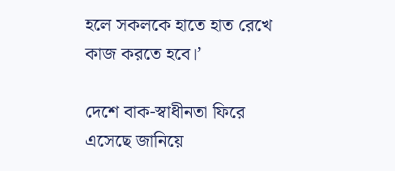হলে সকলকে হাতে হাত রেখে কাজ করতে হবে।’

দেশে বাক-স্বাধীনতা ফিরে এসেছে জানিয়ে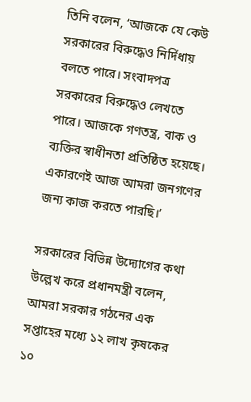তিনি বলেন, ‘আজকে যে কেউ সরকারের বিরুদ্ধেও নির্দিধায় বলতে পারে। সংবাদপত্র সরকারের বিরুদ্ধেও লেখতে পারে। আজকে গণতন্ত্র, বাক ও ব্যক্তির স্বাধীনতা প্রতিষ্ঠিত হয়েছে। একারণেই আজ আমরা জনগণের জন্য কাজ করতে পারছি।’

সরকারের বিভিন্ন উদ্যোগের কথা উল্লেখ করে প্রধানমন্ত্রী বলেন, আমরা সরকার গঠনের এক সপ্তাহের মধ্যে ১২ লাখ কৃষকের ১০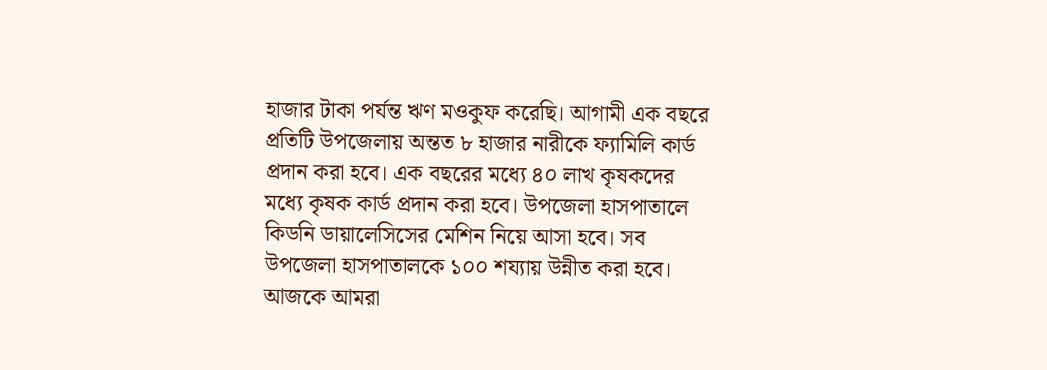হাজার টাকা পর্যন্ত ঋণ মওকুফ করেছি। আগামী এক বছরে প্রতিটি উপজেলায় অন্তত ৮ হাজার নারীকে ফ্যামিলি কার্ড প্রদান করা হবে। এক বছরের মধ্যে ৪০ লাখ কৃষকদের মধ্যে কৃষক কার্ড প্রদান করা হবে। উপজেলা হাসপাতালে কিডনি ডায়ালেসিসের মেশিন নিয়ে আসা হবে। সব উপজেলা হাসপাতালকে ১০০ শয্যায় উন্নীত করা হবে। আজকে আমরা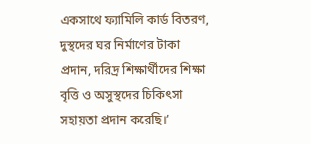একসাথে ফ্যামিলি কার্ড বিতরণ, দুস্থদের ঘর নির্মাণের টাকা প্রদান, দরিদ্র শিক্ষার্থীদের শিক্ষা বৃত্তি ও অসুস্থদের চিকিৎসা সহায়তা প্রদান করেছি।’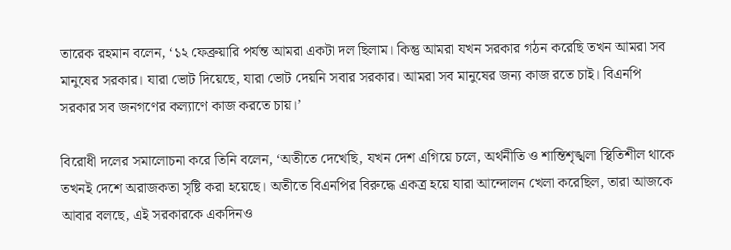তারেক রহমান বলেন, ‘১২ ফেব্রুয়ারি পর্যন্ত আমরা একটা দল ছিলাম। কিন্তু আমরা যখন সরকার গঠন করেছি তখন আমরা সব মানুষের সরকার। যারা ভোট দিয়েছে, যারা ভোট দেয়নি সবার সরকার। আমরা সব মানুষের জন্য কাজ রতে চাই। বিএনপি সরকার সব জনগণের কল্যাণে কাজ করতে চায়।’

বিরোধী দলের সমালোচনা করে তিনি বলেন, ‘অতীতে দেখেছি, যখন দেশ এগিয়ে চলে, অর্থনীতি ও শান্তিশৃঙ্খলা স্থিতিশীল থাকে তখনই দেশে অরাজকতা সৃষ্টি করা হয়েছে। অতীতে বিএনপির বিরুদ্ধে একত্র হয়ে যারা আন্দোলন খেলা করেছিল, তারা আজকে আবার বলছে, এই সরকারকে একদিনও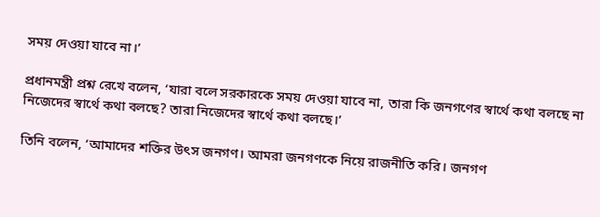সময় দেওয়া যাবে না।’

প্রধানমন্ত্রী প্রশ্ন রেখে বলেন, ‘যারা বলে সরকারকে সময় দেওয়া যাবে না, তারা কি জনগণের স্বার্থে কথা বলছে না নিজেদের স্বার্থে কথা বলছে? তারা নিজেদের স্বার্থে কথা বলছে।’

তিনি বলেন, ‘আমাদের শক্তির উৎস জনগণ। আমরা জনগণকে নিয়ে রাজনীতি করি। জনগণ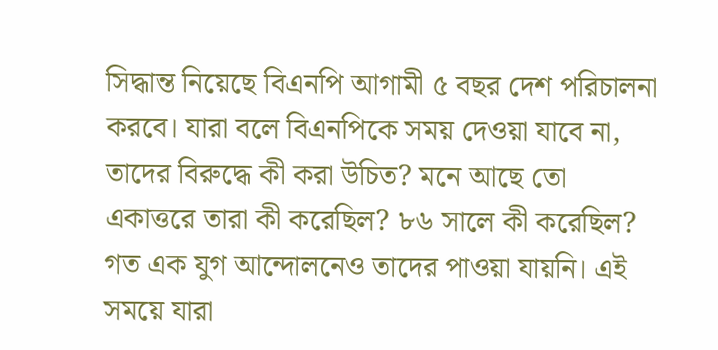সিদ্ধান্ত নিয়েছে বিএনপি আগামী ৫ বছর দেশ পরিচালনা করবে। যারা বলে বিএনপিকে সময় দেওয়া যাবে না, তাদের বিরুদ্ধে কী করা উচিত? মনে আছে তো একাত্তরে তারা কী করেছিল? ৮৬ সালে কী করেছিল? গত এক যুগ আন্দোলনেও তাদের পাওয়া যায়নি। এই সময়ে যারা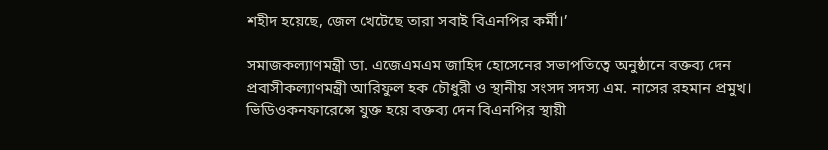শহীদ হয়েছে, জেল খেটেছে তারা সবাই বিএনপির কর্মী।’

সমাজকল্যাণমন্ত্রী ডা. এজেএমএম জাহিদ হোসেনের সভাপতিত্বে অনুষ্ঠানে বক্তব্য দেন প্রবাসীকল্যাণমন্ত্রী আরিফুল হক চৌধুরী ও স্থানীয় সংসদ সদস্য এম. নাসের রহমান প্রমুখ। ভিডিওকনফারেন্সে যুক্ত হয়ে বক্তব্য দেন বিএনপির স্থায়ী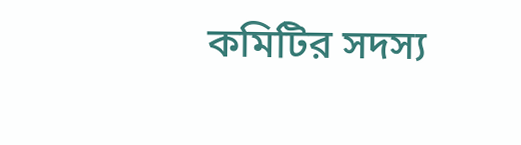কমিটির সদস্য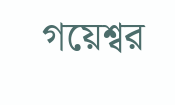গয়েশ্বর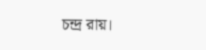চন্দ্র রায়।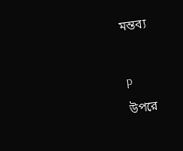মন্তব্য

p
উপরে